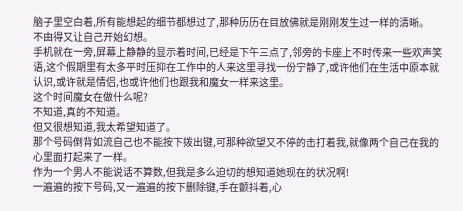脑子里空白着,所有能想起的细节都想过了,那种历历在目放佛就是刚刚发生过一样的清晰。
不由得又让自己开始幻想。
手机就在一旁,屏幕上静静的显示着时间,已经是下午三点了,邻旁的卡座上不时传来一些欢声笑语,这个假期里有太多平时压抑在工作中的人来这里寻找一份宁静了,或许他们在生活中原本就认识,或许就是情侣,也或许他们也跟我和魔女一样来这里。
这个时间魔女在做什么呢?
不知道,真的不知道。
但又很想知道,我太希望知道了。
那个号码倒背如流自己也不能按下拨出键,可那种欲望又不停的击打着我,就像两个自己在我的心里面打起来了一样。
作为一个男人不能说话不算数,但我是多么迫切的想知道她现在的状况啊!
一遍遍的按下号码,又一遍遍的按下删除键,手在颤抖着,心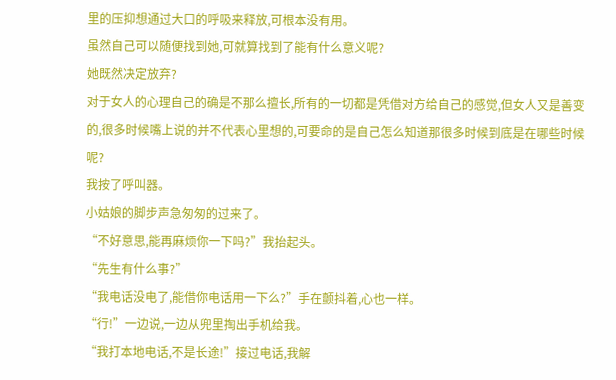里的压抑想通过大口的呼吸来释放,可根本没有用。
虽然自己可以随便找到她,可就算找到了能有什么意义呢?
她既然决定放弃?
对于女人的心理自己的确是不那么擅长,所有的一切都是凭借对方给自己的感觉,但女人又是善变的,很多时候嘴上说的并不代表心里想的,可要命的是自己怎么知道那很多时候到底是在哪些时候呢?
我按了呼叫器。
小姑娘的脚步声急匆匆的过来了。
“不好意思,能再麻烦你一下吗?”我抬起头。
“先生有什么事?”
“我电话没电了,能借你电话用一下么?”手在颤抖着,心也一样。
“行!”一边说,一边从兜里掏出手机给我。
“我打本地电话,不是长途!”接过电话,我解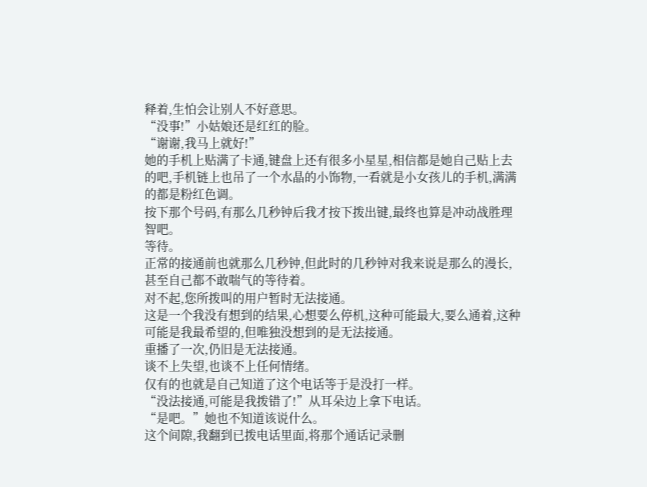释着,生怕会让别人不好意思。
“没事!”小姑娘还是红红的脸。
“谢谢,我马上就好!”
她的手机上贴满了卡通,键盘上还有很多小星星,相信都是她自己贴上去的吧,手机链上也吊了一个水晶的小饰物,一看就是小女孩儿的手机,满满的都是粉红色调。
按下那个号码,有那么几秒钟后我才按下拨出键,最终也算是冲动战胜理智吧。
等待。
正常的接通前也就那么几秒钟,但此时的几秒钟对我来说是那么的漫长,甚至自己都不敢喘气的等待着。
对不起,您所拨叫的用户暂时无法接通。
这是一个我没有想到的结果,心想要么停机,这种可能最大,要么通着,这种可能是我最希望的,但唯独没想到的是无法接通。
重播了一次,仍旧是无法接通。
谈不上失望,也谈不上任何情绪。
仅有的也就是自己知道了这个电话等于是没打一样。
“没法接通,可能是我拨错了!”从耳朵边上拿下电话。
“是吧。”她也不知道该说什么。
这个间隙,我翻到已拨电话里面,将那个通话记录删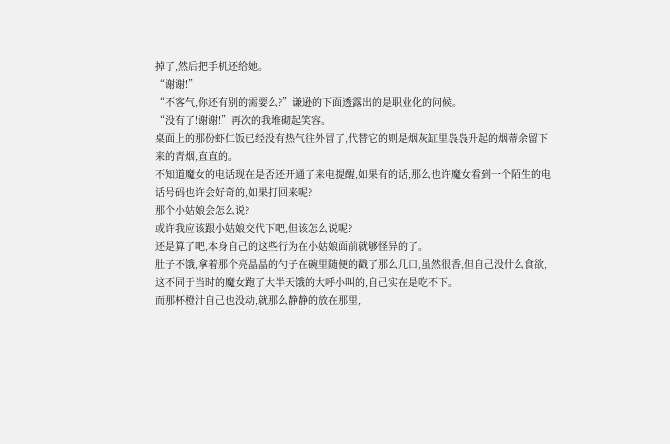掉了,然后把手机还给她。
“谢谢!”
“不客气,你还有别的需要么?”谦逊的下面透露出的是职业化的问候。
“没有了!谢谢!”再次的我堆砌起笑容。
桌面上的那份虾仁饭已经没有热气往外冒了,代替它的则是烟灰缸里袅袅升起的烟蒂余留下来的青烟,直直的。
不知道魔女的电话现在是否还开通了来电提醒,如果有的话,那么也许魔女看到一个陌生的电话号码也许会好奇的,如果打回来呢?
那个小姑娘会怎么说?
或许我应该跟小姑娘交代下吧,但该怎么说呢?
还是算了吧,本身自己的这些行为在小姑娘面前就够怪异的了。
肚子不饿,拿着那个亮晶晶的勺子在碗里随便的戳了那么几口,虽然很香,但自己没什么食欲,这不同于当时的魔女跑了大半天饿的大呼小叫的,自己实在是吃不下。
而那杯橙汁自己也没动,就那么静静的放在那里,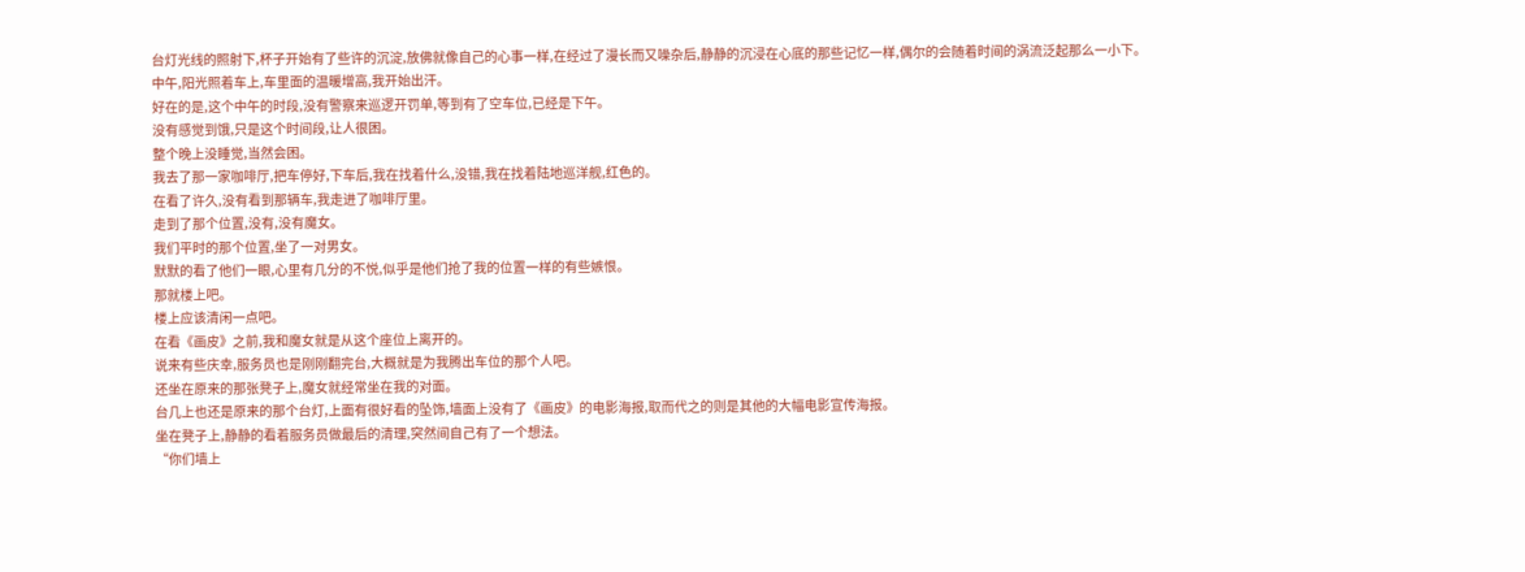台灯光线的照射下,杯子开始有了些许的沉淀,放佛就像自己的心事一样,在经过了漫长而又噪杂后,静静的沉浸在心底的那些记忆一样,偶尔的会随着时间的涡流泛起那么一小下。
中午,阳光照着车上,车里面的温暖增高,我开始出汗。
好在的是,这个中午的时段,没有警察来巡逻开罚单,等到有了空车位,已经是下午。
没有感觉到饿,只是这个时间段,让人很困。
整个晚上没睡觉,当然会困。
我去了那一家咖啡厅,把车停好,下车后,我在找着什么,没错,我在找着陆地巡洋舰,红色的。
在看了许久,没有看到那辆车,我走进了咖啡厅里。
走到了那个位置,没有,没有魔女。
我们平时的那个位置,坐了一对男女。
默默的看了他们一眼,心里有几分的不悦,似乎是他们抢了我的位置一样的有些嫉恨。
那就楼上吧。
楼上应该清闲一点吧。
在看《画皮》之前,我和魔女就是从这个座位上离开的。
说来有些庆幸,服务员也是刚刚翻完台,大概就是为我腾出车位的那个人吧。
还坐在原来的那张凳子上,魔女就经常坐在我的对面。
台几上也还是原来的那个台灯,上面有很好看的坠饰,墙面上没有了《画皮》的电影海报,取而代之的则是其他的大幅电影宣传海报。
坐在凳子上,静静的看着服务员做最后的清理,突然间自己有了一个想法。
“你们墙上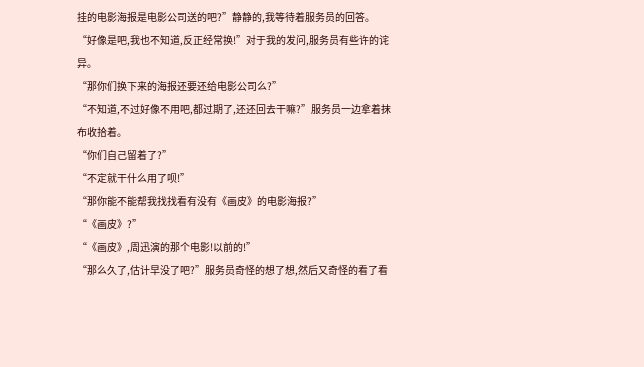挂的电影海报是电影公司送的吧?”静静的,我等待着服务员的回答。
“好像是吧,我也不知道,反正经常换!”对于我的发问,服务员有些许的诧异。
“那你们换下来的海报还要还给电影公司么?”
“不知道,不过好像不用吧,都过期了,还还回去干嘛?”服务员一边拿着抹布收拾着。
“你们自己留着了?”
“不定就干什么用了呗!”
“那你能不能帮我找找看有没有《画皮》的电影海报?”
“《画皮》?”
“《画皮》,周迅演的那个电影!以前的!”
“那么久了,估计早没了吧?”服务员奇怪的想了想,然后又奇怪的看了看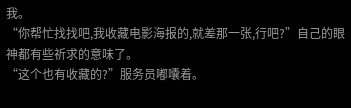我。
“你帮忙找找吧,我收藏电影海报的,就差那一张,行吧?”自己的眼神都有些祈求的意味了。
“这个也有收藏的?”服务员嘟囔着。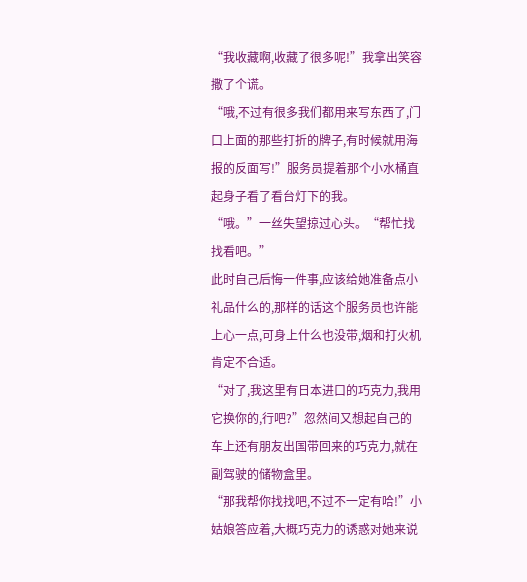“我收藏啊,收藏了很多呢!”我拿出笑容撒了个谎。
“哦,不过有很多我们都用来写东西了,门口上面的那些打折的牌子,有时候就用海报的反面写!”服务员提着那个小水桶直起身子看了看台灯下的我。
“哦。”一丝失望掠过心头。“帮忙找找看吧。”
此时自己后悔一件事,应该给她准备点小礼品什么的,那样的话这个服务员也许能上心一点,可身上什么也没带,烟和打火机肯定不合适。
“对了,我这里有日本进口的巧克力,我用它换你的,行吧?”忽然间又想起自己的车上还有朋友出国带回来的巧克力,就在副驾驶的储物盒里。
“那我帮你找找吧,不过不一定有哈!”小姑娘答应着,大概巧克力的诱惑对她来说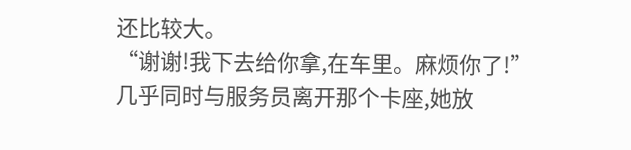还比较大。
“谢谢!我下去给你拿,在车里。麻烦你了!”
几乎同时与服务员离开那个卡座,她放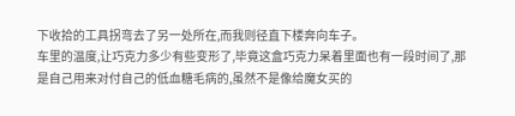下收拾的工具拐弯去了另一处所在,而我则径直下楼奔向车子。
车里的温度,让巧克力多少有些变形了,毕竟这盒巧克力呆着里面也有一段时间了,那是自己用来对付自己的低血糖毛病的,虽然不是像给魔女买的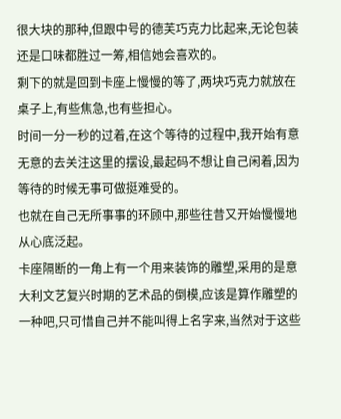很大块的那种,但跟中号的德芙巧克力比起来,无论包装还是口味都胜过一筹,相信她会喜欢的。
剩下的就是回到卡座上慢慢的等了,两块巧克力就放在桌子上,有些焦急,也有些担心。
时间一分一秒的过着,在这个等待的过程中,我开始有意无意的去关注这里的摆设,最起码不想让自己闲着,因为等待的时候无事可做挺难受的。
也就在自己无所事事的环顾中,那些往昔又开始慢慢地从心底泛起。
卡座隔断的一角上有一个用来装饰的雕塑,采用的是意大利文艺复兴时期的艺术品的倒模,应该是算作雕塑的一种吧,只可惜自己并不能叫得上名字来,当然对于这些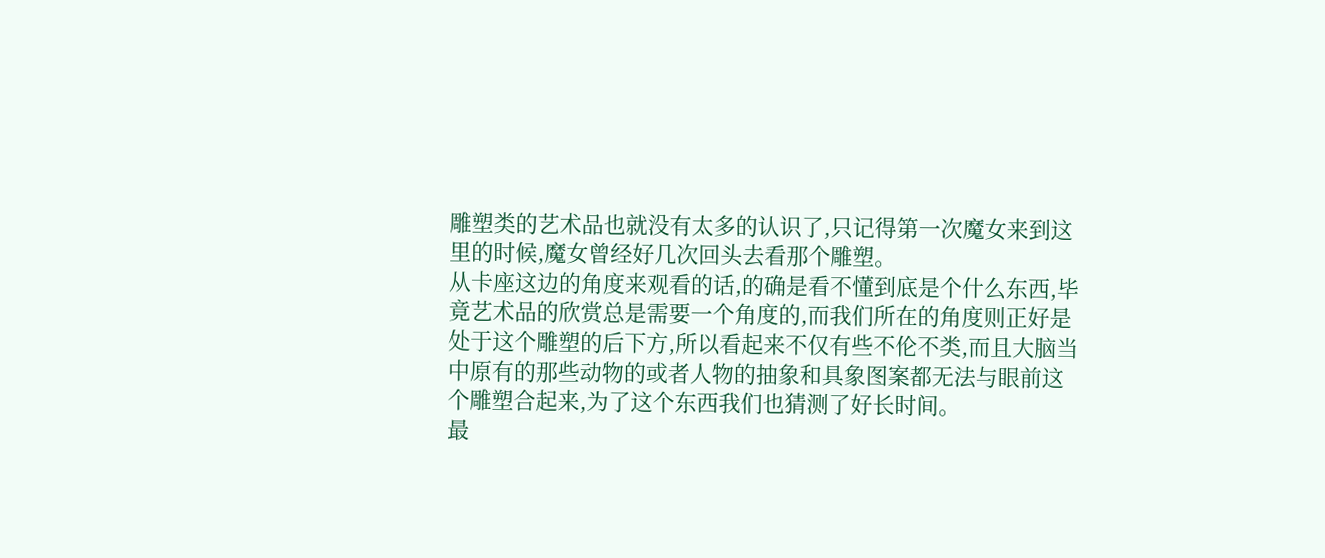雕塑类的艺术品也就没有太多的认识了,只记得第一次魔女来到这里的时候,魔女曾经好几次回头去看那个雕塑。
从卡座这边的角度来观看的话,的确是看不懂到底是个什么东西,毕竟艺术品的欣赏总是需要一个角度的,而我们所在的角度则正好是处于这个雕塑的后下方,所以看起来不仅有些不伦不类,而且大脑当中原有的那些动物的或者人物的抽象和具象图案都无法与眼前这个雕塑合起来,为了这个东西我们也猜测了好长时间。
最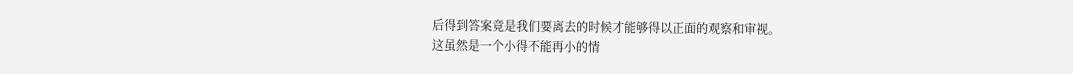后得到答案竟是我们要离去的时候才能够得以正面的观察和审视。
这虽然是一个小得不能再小的情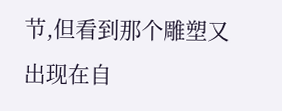节,但看到那个雕塑又出现在自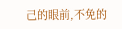己的眼前,不免的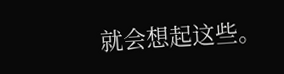就会想起这些。